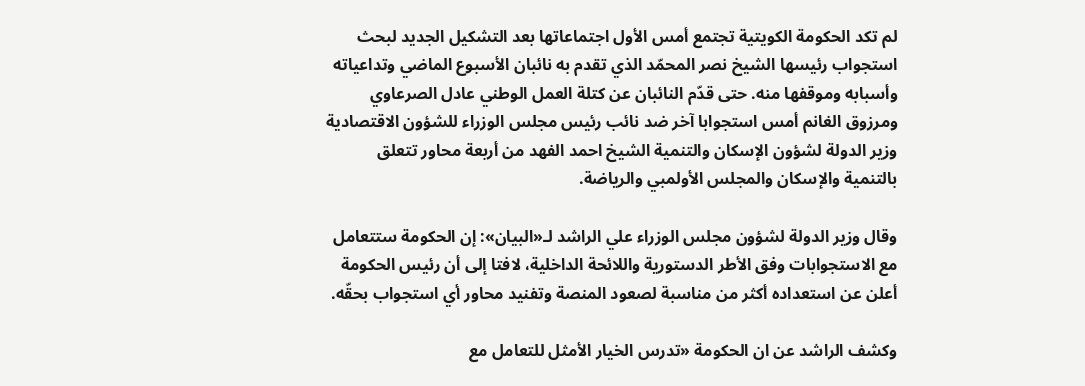لم تكد الحكومة الكويتية تجتمع أمس الأول اجتماعاتها بعد التشكيل الجديد لبحث استجواب رئيسها الشيخ نصر المحمّد الذي تقدم به نائبان الأسبوع الماضي وتداعياته وأسبابه وموقفها منه. حتى قدّم النائبان عن كتلة العمل الوطني عادل الصرعاوي ومرزوق الغانم أمس استجوابا آخر ضد نائب رئيس مجلس الوزراء للشؤون الاقتصادية وزير الدولة لشؤون الإسكان والتنمية الشيخ احمد الفهد من أربعة محاور تتعلق بالتنمية والإسكان والمجلس الأولمبي والرياضة.

وقال وزير الدولة لشؤون مجلس الوزراء علي الراشد لـ«البيان»: إن الحكومة ستتعامل مع الاستجوابات وفق الأطر الدستورية واللائحة الداخلية، لافتا إلى أن رئيس الحكومة أعلن عن استعداده أكثر من مناسبة لصعود المنصة وتفنيد محاور أي استجواب بحقّه.

وكشف الراشد عن ان الحكومة «تدرس الخيار الأمثل للتعامل مع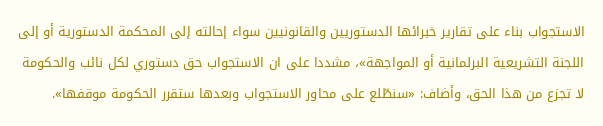الاستجواب بناء على تقارير خبرائها الدستوريين والقانونيين سواء إحالته إلى المحكمة الدستورية أو إلى اللجنة التشريعية البرلمانية أو المواجهة»، مشددا على ان الاستجواب حق دستوري لكل نائب والحكومة لا تجزع من هذا الحق، وأضاف: «سنطّلع على محاور الاستجواب وبعدها ستقرر الحكومة موقفها».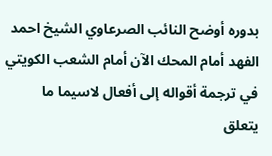بدوره أوضح النائب الصرعاوي الشيخ احمد الفهد أمام المحك الآن أمام الشعب الكويتي في ترجمة أقواله إلى أفعال لاسيما ما يتعلق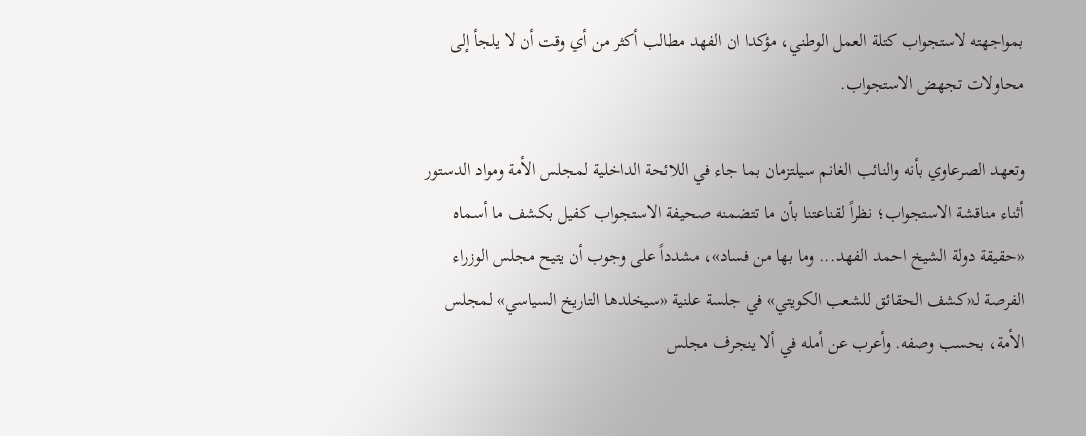بمواجهته لاستجواب كتلة العمل الوطني، مؤكدا ان الفهد مطالب أكثر من أي وقت أن لا يلجأ إلى محاولات تجهض الاستجواب.

وتعهد الصرعاوي بأنه والنائب الغانم سيلتزمان بما جاء في اللائحة الداخلية لمجلس الأمة ومواد الدستور أثناء مناقشة الاستجواب؛ نظراً لقناعتنا بأن ما تتضمنه صحيفة الاستجواب كفيل بكشف ما أسماه «حقيقة دولة الشيخ احمد الفهد... وما بها من فساد»، مشدداً على وجوب أن يتيح مجلس الوزراء الفرصة لـ«كشف الحقائق للشعب الكويتي» في جلسة علنية «سيخلدها التاريخ السياسي» لمجلس الأمة، بحسب وصفه. وأعرب عن أمله في ألا ينجرف مجلس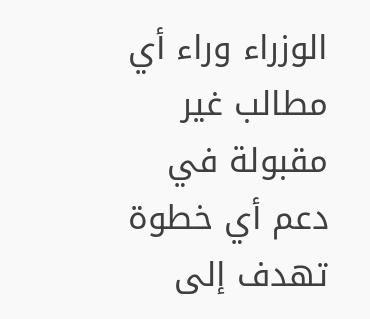الوزراء وراء أي مطالب غير مقبولة في دعم أي خطوة تهدف إلى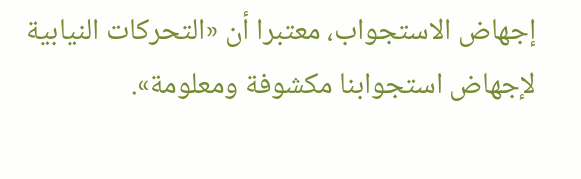إجهاض الاستجواب، معتبرا أن «التحركات النيابية لإجهاض استجوابنا مكشوفة ومعلومة».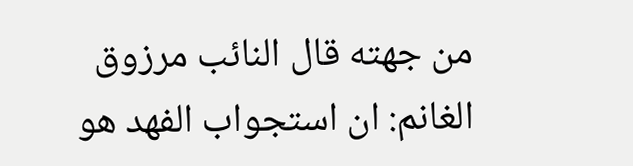من جهته قال النائب مرزوق الغانم: ان استجواب الفهد هو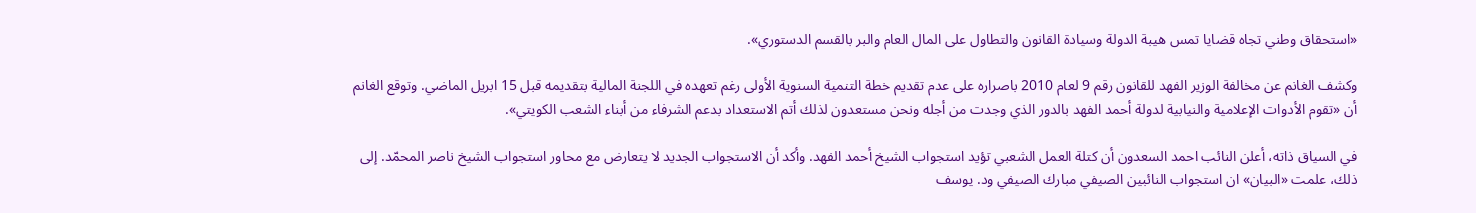«استحقاق وطني تجاه قضايا تمس هيبة الدولة وسيادة القانون والتطاول على المال العام والبر بالقسم الدستوري».

وكشف الغانم عن مخالفة الوزير الفهد للقانون رقم 9 لعام 2010 باصراره على عدم تقديم خطة التنمية السنوية الأولى رغم تعهده في اللجنة المالية بتقديمه قبل 15 ابريل الماضي. وتوقع الغانم أن «تقوم الأدوات الإعلامية والنيابية لدولة أحمد الفهد بالدور الذي وجدت من أجله ونحن مستعدون لذلك أتم الاستعداد بدعم الشرفاء من أبناء الشعب الكويتي».

في السياق ذاته، أعلن النائب احمد السعدون أن كتلة العمل الشعبي تؤيد استجواب الشيخ أحمد الفهد. وأكد أن الاستجواب الجديد لا يتعارض مع محاور استجواب الشيخ ناصر المحمّد. إلى ذلك، علمت «البيان» ان استجواب النائبين الصيفي مبارك الصيفي ود. يوسف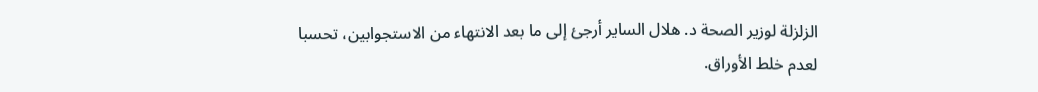الزلزلة لوزير الصحة د. هلال الساير أرجئ إلى ما بعد الانتهاء من الاستجوابين، تحسبا لعدم خلط الأوراق.